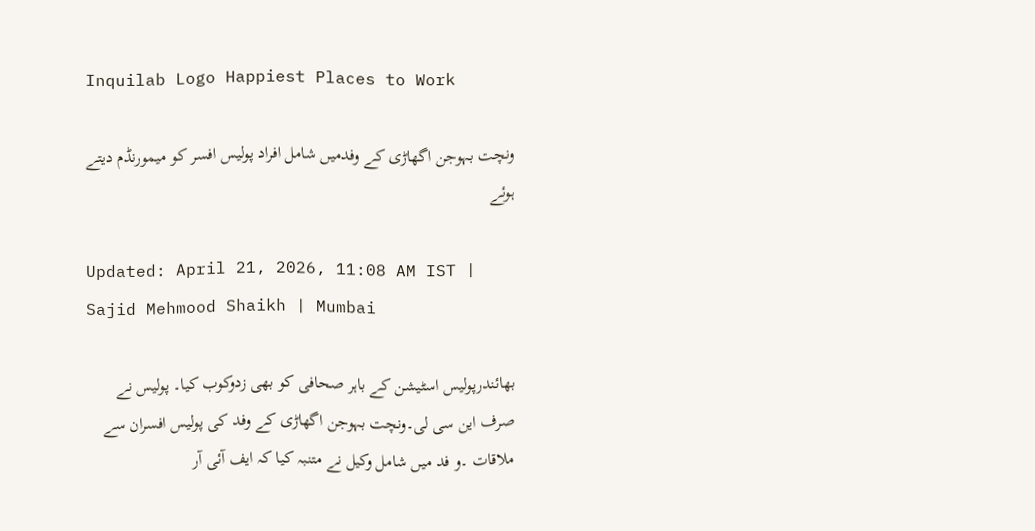Inquilab Logo Happiest Places to Work

ونچت بہوجن اگھاڑی کے وفدمیں شامل افراد پولیس افسر کو میمورنڈم دیتے ہوئے

Updated: April 21, 2026, 11:08 AM IST | Sajid Mehmood Shaikh | Mumbai

بھائندرپولیس اسٹیشن کے باہر صحافی کو بھی زدوکوب کیا۔ پولیس نے صرف این سی لی۔ونچت بہوجن اگھاڑی کے وفد کی پولیس افسران سے ملاقات ۔و فد میں شامل وکیل نے متنبہ کیا کہ ایف آئی آر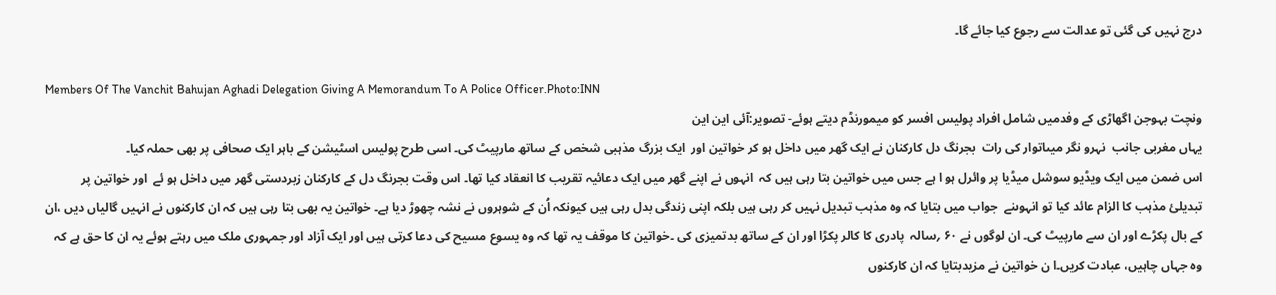درج نہیں کی گئی تو عدالت سے رجوع کیا جائے گا۔

Members Of The Vanchit Bahujan Aghadi Delegation Giving A Memorandum To A Police Officer.Photo:INN
ونچت بہوجن اگھاڑی کے وفدمیں شامل افراد پولیس افسر کو میمورنڈم دیتے ہوئے- تصویر:آئی این این
یہاں مغربی جانب  نہرو نگر میںاتوار کی رات  بجرنگ دل کارکنان نے ایک گھر میں داخل ہو کر خواتین اور  ایک بزرگ مذہبی شخص کے ساتھ مارپیٹ کی۔ اسی طرح پولیس اسٹیشن کے باہر ایک صحافی پر بھی حملہ کیا۔
اس ضمن میں ایک ویڈیو سوشل میڈیا پر وائرل ہو ا ہے جس میں خواتین بتا رہی ہیں کہ  انہوں نے اپنے گھر میں ایک دعائیہ تقریب کا انعقاد کیا تھا۔ اس وقت بجرنگ دل کے کارکنان زبردستی گھر میں داخل ہو ئے  اور خواتین پر تبدیلیٔ مذہب کا الزام عائد کیا تو انہوںنے  جواب میں بتایا کہ وہ مذہب تبدیل نہیں کر رہی ہیں بلکہ اپنی زندگی بدل رہی ہیں کیونکہ اُن کے شوہروں نے نشہ چھوڑ دیا ہے۔ خواتین یہ بھی بتا رہی ہیں کہ ان کارکنوں نے انہیں گالیاں دیں ،ان کے بال پکڑے اور ان سے مارپیٹ کی۔ ان لوگوں نے ۶۰ ؍سالہ  پادری کا کالر پکڑا اور ان کے ساتھ بدتمیزی کی ۔خواتین کا موقف یہ تھا کہ وہ یسوع مسیح کی دعا کرتی ہیں اور ایک آزاد اور جمہوری ملک میں رہتے ہوئے یہ ان کا حق ہے کہ وہ جہاں چاہیں، عبادت کریں۔ا ن خواتین نے مزیدبتایا کہ ان کارکنوں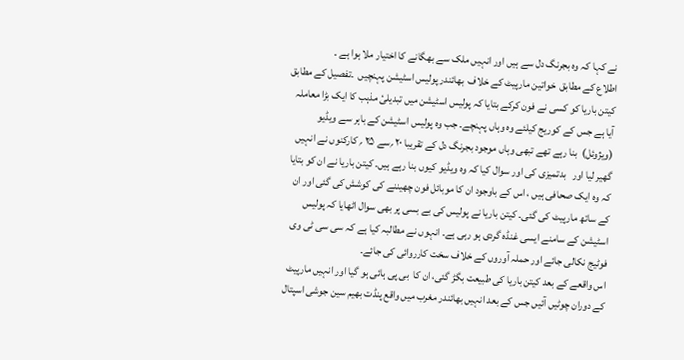نے کہا کہ وہ بجرنگ دل سے ہیں اور انہیں ملک سے بھگانے کا اختیار ملا ہوا ہے ۔
اطلاع کے مطابق  خواتین مارپیٹ کے خلاف  بھائندر پولیس اسٹیشن پہنچیں  ۔تفصیل کے مطابق کیتن باریا کو کسی نے فون کرکے بتایا کہ پولیس اسٹیشن میں تبدیلیٔ مذہب کا ایک بڑا معاملہ آیا ہے جس کے کوریج کیلئے وہ وہاں پہنچے۔ جب وہ پولیس اسٹیشن کے باہر سے ویڈیو (ویژوئل)  بنا رہے تھے تبھی وہاں موجود بجرنگ دل کے تقریبا ۲۰ ؍سے ۲۵ ؍ کارکنوں نے انہیں گھیر لیا اور   بدتمیزی کی اور سوال کیا کہ وہ ویڈیو کیوں بنا رہے ہیں۔ کیتن باریا نے ان کو بتایا کہ وہ ایک صحافی ہیں ، اس کے باوجود ان کا موبائل فون چھیننے کی کوشش کی گئی اور ان کے ساتھ مارپیٹ کی گئی۔ کیتن باریا نے پولیس کی بے بسی پر بھی سوال اٹھایا کہ پولیس اسٹیشن کے سامنے ایسی غنڈہ گردی ہو رہی ہے۔ انہوں نے مطالبہ کیا ہے کہ سی سی ٹی وی فوٹیج نکالی جائے اور حملہ آوروں کے خلاف سخت کارروائی کی جائے۔
اس واقعے کے بعد کیتن باریا کی طبیعت بگڑ گئی، ان کا  بی پی ہائی ہو گیا اور انہیں مارپیٹ کے دوران چوٹیں آئیں جس کے بعد انہیں بھائندر مغرب میں واقع پنڈت بھیم سین جوشی اسپتال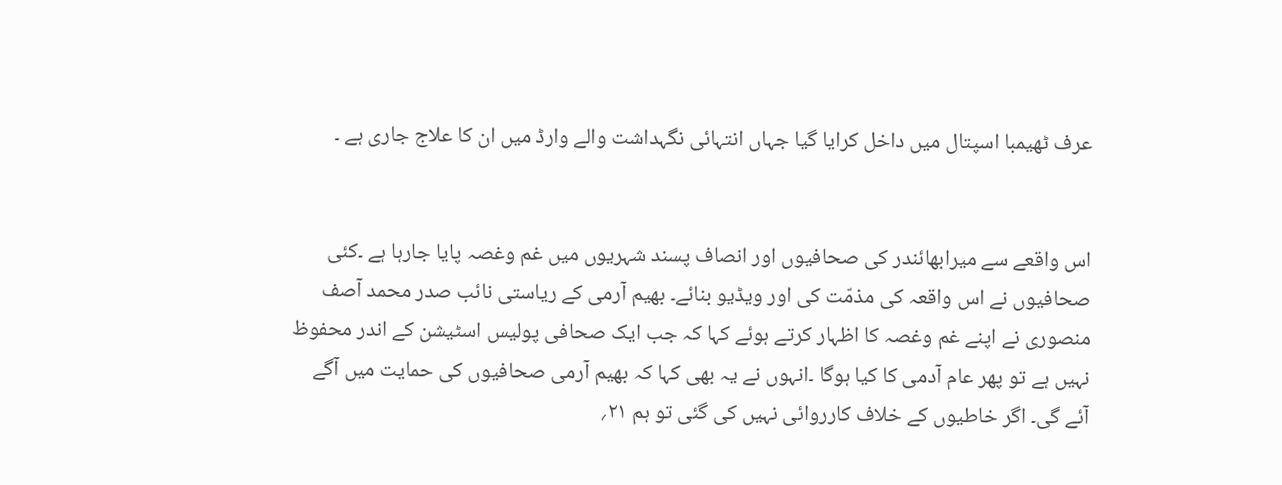عرف ٹھیمبا اسپتال میں داخل کرایا گیا جہاں انتہائی نگہداشت والے وارڈ میں ان کا علاج جاری ہے ۔


اس واقعے سے میرابھائندر کی صحافیوں اور انصاف پسند شہریوں میں غم وغصہ پایا جارہا ہے ۔کئی صحافیوں نے اس واقعہ کی مذمّت کی اور ویڈیو بنائے۔ بھیم آرمی کے ریاستی نائب صدر محمد آصف منصوری نے اپنے غم وغصہ کا اظہار کرتے ہوئے کہا کہ جب ایک صحافی پولیس اسٹیشن کے اندر محفوظ نہیں ہے تو پھر عام آدمی کا کیا ہوگا ۔انہوں نے یہ بھی کہا کہ بھیم آرمی صحافیوں کی حمایت میں آگے آئے گی۔ اگر خاطیوں کے خلاف کارروائی نہیں کی گئی تو ہم ۲۱؍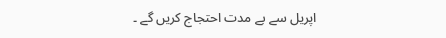اپریل سے بے مدت احتجاج کریں گے ۔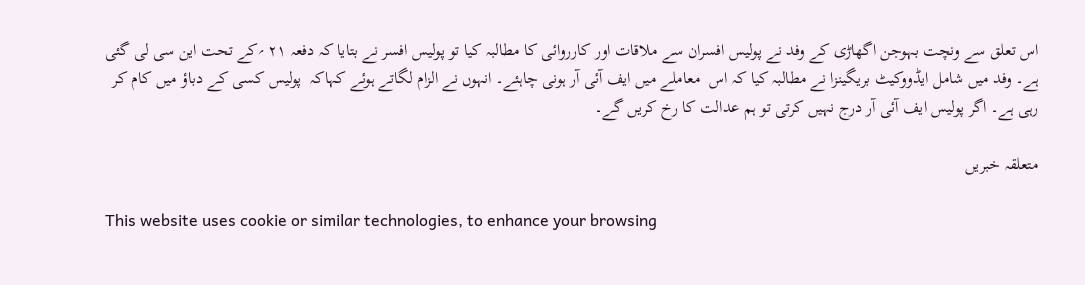اس تعلق سے ونچت بہوجن اگھاڑی کے وفد نے پولیس افسران سے ملاقات اور کارروائی کا مطالبہ کیا تو پولیس افسر نے بتایا کہ دفعہ ۲۱ ؍کے تحت این سی لی گئی ہے۔ وفد میں شامل ایڈووکیٹ بریگینزا نے مطالبہ کیا کہ اس  معاملے میں ایف آئی آر ہونی چاہئے۔ انہوں نے الزام لگاتے ہوئے کہاکہ  پولیس کسی کے دباؤ میں کام کر رہی ہے۔ اگر پولیس ایف آئی آر درج نہیں کرتی تو ہم عدالت کا رخ کریں گے۔

متعلقہ خبریں

This website uses cookie or similar technologies, to enhance your browsing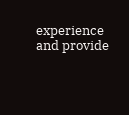experience and provide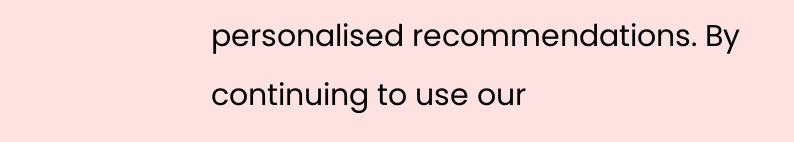personalised recommendations. By continuing to use our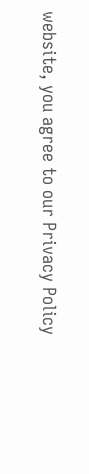website, you agree to our Privacy Policy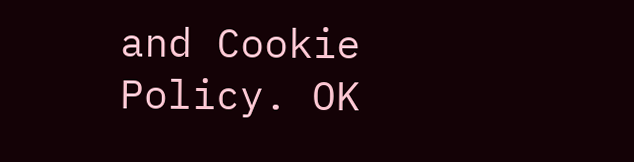and Cookie Policy. OK